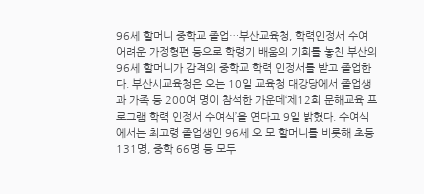96세 할머니 중학교 졸업…부산교육청, 학력인정서 수여
어려운 가정형편 등으로 학령기 배움의 기회를 놓친 부산의 96세 할머니가 감격의 중학교 학력 인정서를 받고 졸업한다. 부산시교육청은 오는 10일 교육청 대강당에서 졸업생과 가족 등 200여 명이 참석한 가운데‘제12회 문해교육 프로그램 학력 인정서 수여식’을 연다고 9일 밝혔다. 수여식에서는 최고령 졸업생인 96세 오 모 할머니를 비롯해 초등 131명, 중학 66명 등 모두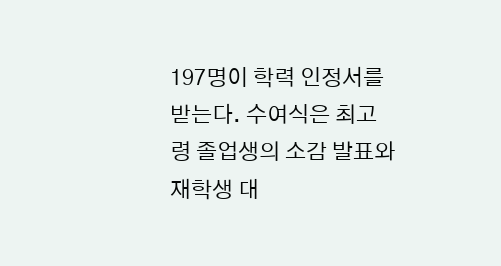197명이 학력 인정서를 받는다. 수여식은 최고령 졸업생의 소감 발표와 재학생 대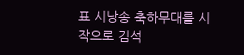표 시낭송 축하무대를 시작으로 김석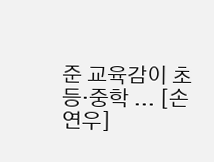준 교육감이 초등·중학 ... [손연우]